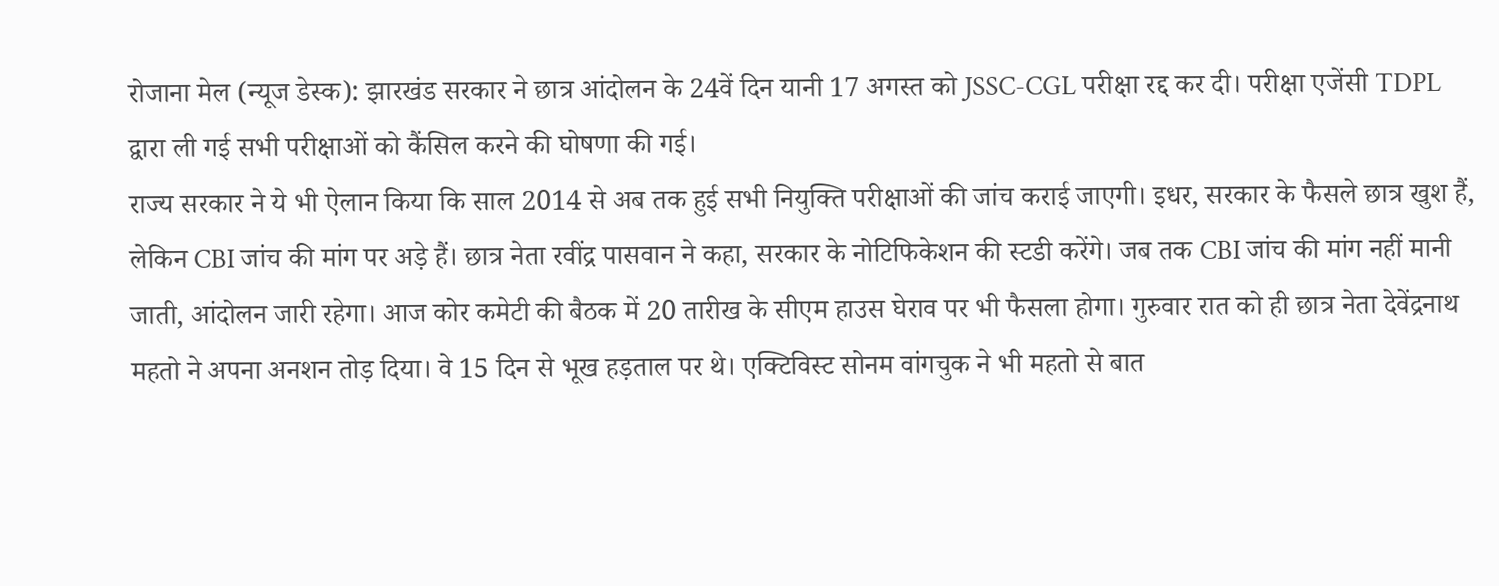रोजाना मेल (न्यूज डेस्क): झारखंड सरकार ने छात्र आंदोलन के 24वें दिन यानी 17 अगस्त को JSSC-CGL परीक्षा रद्द कर दी। परीक्षा एजेंसी TDPL द्वारा ली गई सभी परीक्षाओं को कैंसिल करने की घोषणा की गई।
राज्य सरकार ने ये भी ऐलान किया कि साल 2014 से अब तक हुई सभी नियुक्ति परीक्षाओं की जांच कराई जाएगी। इधर, सरकार के फैसले छात्र खुश हैं, लेकिन CBI जांच की मांग पर अड़े हैं। छात्र नेता रवींद्र पासवान ने कहा, सरकार के नोटिफिकेशन की स्टडी करेंगे। जब तक CBI जांच की मांग नहीं मानी जाती, आंदोलन जारी रहेगा। आज कोर कमेटी की बैठक में 20 तारीख के सीएम हाउस घेराव पर भी फैसला होगा। गुरुवार रात को ही छात्र नेता देवेंद्रनाथ महतो ने अपना अनशन तोड़ दिया। वे 15 दिन से भूख हड़ताल पर थे। एक्टिविस्ट सोनम वांगचुक ने भी महतो से बात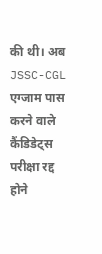की थी। अब JSSC-CGL एग्जाम पास करने वाले कैंडिडेट्स परीक्षा रद्द होने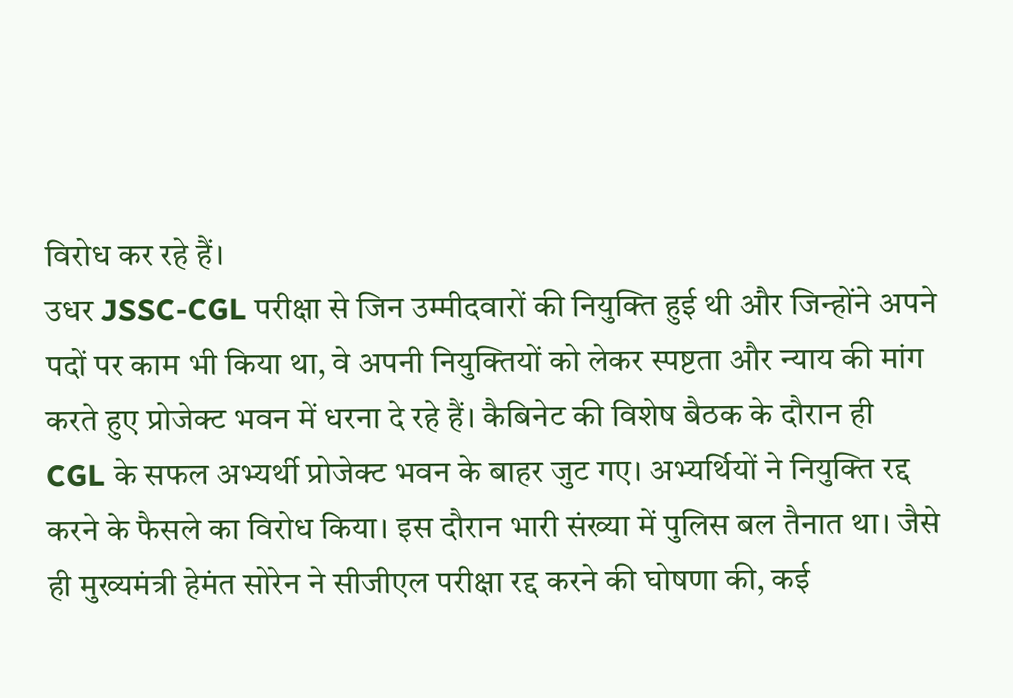विरोध कर रहे हैं।
उधर JSSC-CGL परीक्षा से जिन उम्मीदवारों की नियुक्ति हुई थी और जिन्होंने अपने पदों पर काम भी किया था, वे अपनी नियुक्तियों को लेकर स्पष्टता और न्याय की मांग करते हुए प्रोजेक्ट भवन में धरना दे रहे हैं। कैबिनेट की विशेष बैठक के दौरान ही CGL के सफल अभ्यर्थी प्रोजेक्ट भवन के बाहर जुट गए। अभ्यर्थियों ने नियुक्ति रद्द करने के फैसले का विरोध किया। इस दौरान भारी संख्या में पुलिस बल तैनात था। जैसे ही मुख्यमंत्री हेमंत सोरेन ने सीजीएल परीक्षा रद्द करने की घोषणा की, कई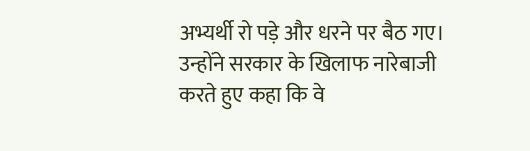अभ्यर्थी रो पड़े और धरने पर बैठ गए। उन्होंने सरकार के खिलाफ नारेबाजी करते हुए कहा कि वे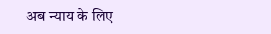अब न्याय के लिए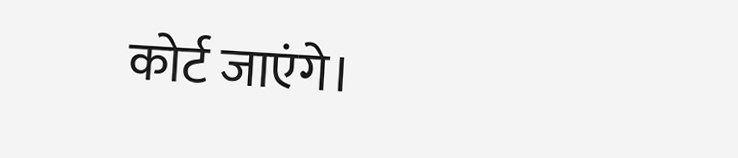कोर्ट जाएंगे।